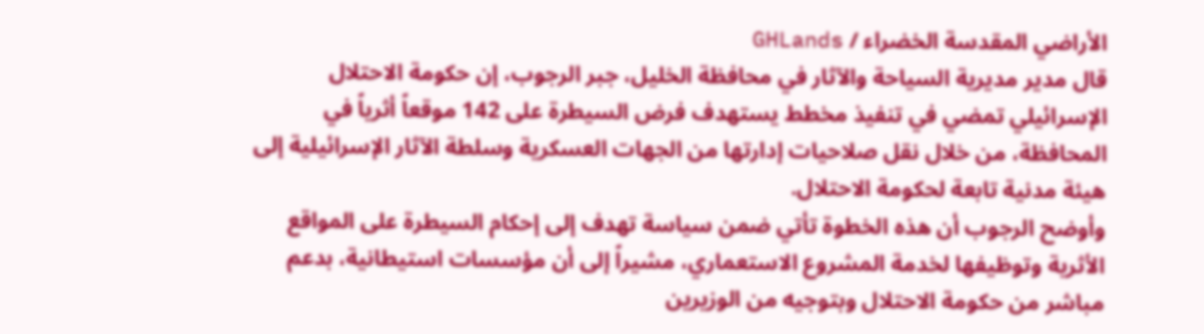الأراضي المقدسة الخضراء / GHLands
قال مدير مديرية السياحة والآثار في محافظة الخليل، جبر الرجوب، إن حكومة الاحتلال الإسرائيلي تمضي في تنفيذ مخطط يستهدف فرض السيطرة على 142 موقعاً أثرياً في المحافظة، من خلال نقل صلاحيات إدارتها من الجهات العسكرية وسلطة الآثار الإسرائيلية إلى هيئة مدنية تابعة لحكومة الاحتلال.
وأوضح الرجوب أن هذه الخطوة تأتي ضمن سياسة تهدف إلى إحكام السيطرة على المواقع الأثرية وتوظيفها لخدمة المشروع الاستعماري، مشيراً إلى أن مؤسسات استيطانية، بدعم مباشر من حكومة الاحتلال وبتوجيه من الوزيرين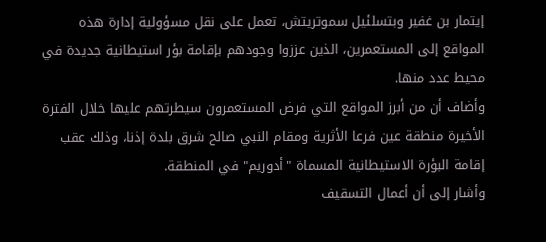إيتمار بن غفير وبتسلئيل سموتريتش، تعمل على نقل مسؤولية إدارة هذه المواقع إلى المستعمرين، الذين عززوا وجودهم بإقامة بؤر استيطانية جديدة في محيط عدد منها.
وأضاف أن من أبرز المواقع التي فرض المستعمرون سيطرتهم عليها خلال الفترة الأخيرة منطقة عين فرعا الأثرية ومقام النبي صالح شرق بلدة إذنا، وذلك عقب إقامة البؤرة الاستيطانية المسماة "أدوريم" في المنطقة.
وأشار إلى أن أعمال التسقيف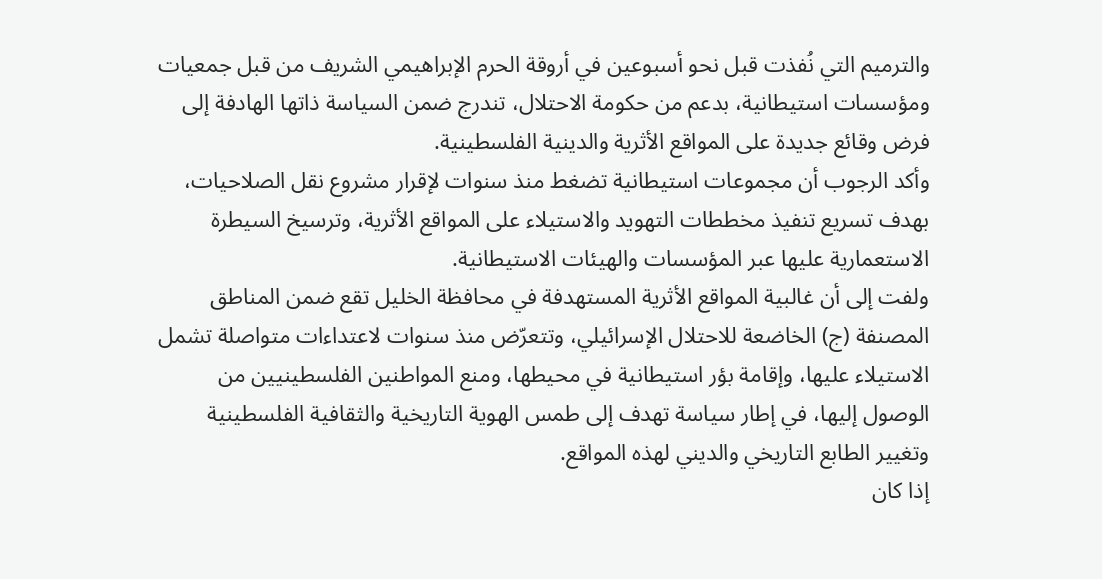والترميم التي نُفذت قبل نحو أسبوعين في أروقة الحرم الإبراهيمي الشريف من قبل جمعيات ومؤسسات استيطانية، بدعم من حكومة الاحتلال، تندرج ضمن السياسة ذاتها الهادفة إلى فرض وقائع جديدة على المواقع الأثرية والدينية الفلسطينية.
وأكد الرجوب أن مجموعات استيطانية تضغط منذ سنوات لإقرار مشروع نقل الصلاحيات، بهدف تسريع تنفيذ مخططات التهويد والاستيلاء على المواقع الأثرية، وترسيخ السيطرة الاستعمارية عليها عبر المؤسسات والهيئات الاستيطانية.
ولفت إلى أن غالبية المواقع الأثرية المستهدفة في محافظة الخليل تقع ضمن المناطق المصنفة (ج) الخاضعة للاحتلال الإسرائيلي، وتتعرّض منذ سنوات لاعتداءات متواصلة تشمل الاستيلاء عليها، وإقامة بؤر استيطانية في محيطها، ومنع المواطنين الفلسطينيين من الوصول إليها، في إطار سياسة تهدف إلى طمس الهوية التاريخية والثقافية الفلسطينية وتغيير الطابع التاريخي والديني لهذه المواقع.
إذا كان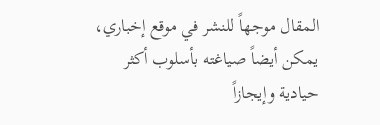المقال موجهاً للنشر في موقع إخباري، يمكن أيضاً صياغته بأسلوب أكثر حيادية وإيجازاً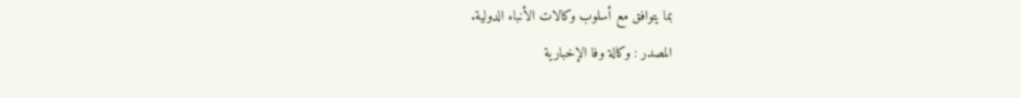بما يتوافق مع أسلوب وكالات الأنباء الدولية.
المصدر : وكالة وفا الإخبارية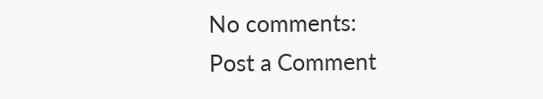No comments:
Post a Comment